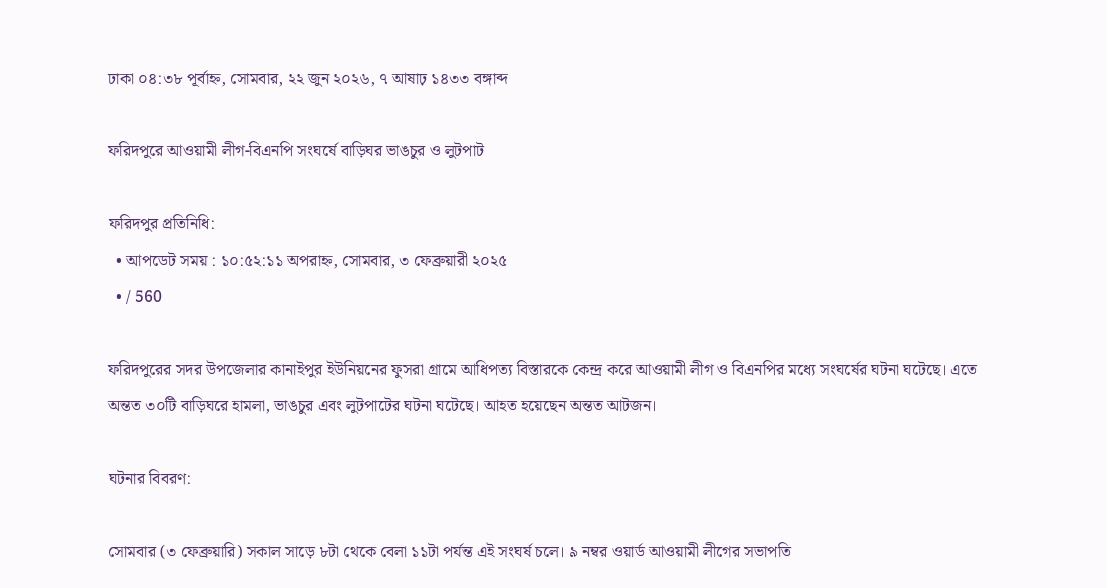ঢাকা ০৪:৩৮ পূর্বাহ্ন, সোমবার, ২২ জুন ২০২৬, ৭ আষাঢ় ১৪৩৩ বঙ্গাব্দ

ফরিদপুরে আওয়ামী লীগ-বিএনপি সংঘর্ষে বাড়িঘর ভাঙচুর ও লুটপাট

ফরিদপুর প্রতিনিধি:
  • আপডেট সময় : ১০:৫২:১১ অপরাহ্ন, সোমবার, ৩ ফেব্রুয়ারী ২০২৫
  • / 560

ফরিদপুরের সদর উপজেলার কানাইপুর ইউনিয়নের ফুসরা গ্রামে আধিপত্য বিস্তারকে কেন্দ্র করে আওয়ামী লীগ ও বিএনপির মধ্যে সংঘর্ষের ঘটনা ঘটেছে। এতে অন্তত ৩০টি বাড়িঘরে হামলা, ভাঙচুর এবং লুটপাটের ঘটনা ঘটেছে। আহত হয়েছেন অন্তত আটজন।

ঘটনার বিবরণ:

সোমবার (৩ ফেব্রুয়ারি) সকাল সাড়ে ৮টা থেকে বেলা ১১টা পর্যন্ত এই সংঘর্ষ চলে। ৯ নম্বর ওয়ার্ড আওয়ামী লীগের সভাপতি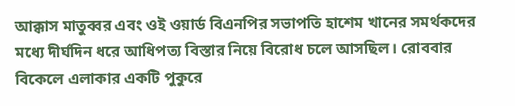আক্কাস মাতুব্বর এবং ওই ওয়ার্ড বিএনপির সভাপতি হাশেম খানের সমর্থকদের মধ্যে দীর্ঘদিন ধরে আধিপত্য বিস্তার নিয়ে বিরোধ চলে আসছিল। রোববার বিকেলে এলাকার একটি পুকুরে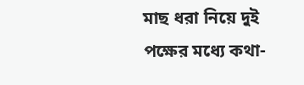মাছ ধরা নিয়ে দুই পক্ষের মধ্যে কথা-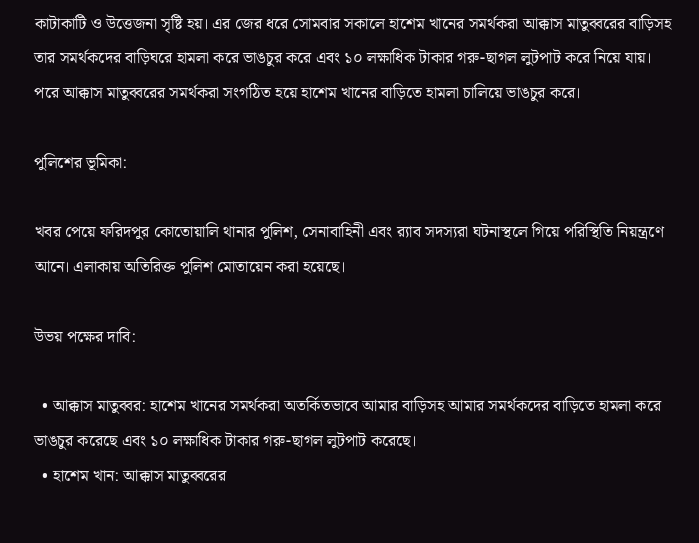কাটাকাটি ও উত্তেজনা সৃষ্টি হয়। এর জের ধরে সোমবার সকালে হাশেম খানের সমর্থকরা আক্কাস মাতুব্বরের বাড়িসহ তার সমর্থকদের বাড়িঘরে হামলা করে ভাঙচুর করে এবং ১০ লক্ষাধিক টাকার গরু-ছাগল লুটপাট করে নিয়ে যায়। পরে আক্কাস মাতুব্বরের সমর্থকরা সংগঠিত হয়ে হাশেম খানের বাড়িতে হামলা চালিয়ে ভাঙচুর করে।

পুলিশের ভূমিকা:

খবর পেয়ে ফরিদপুর কোতোয়ালি থানার পুলিশ, সেনাবাহিনী এবং র‌্যাব সদস্যরা ঘটনাস্থলে গিয়ে পরিস্থিতি নিয়ন্ত্রণে আনে। এলাকায় অতিরিক্ত পুলিশ মোতায়েন করা হয়েছে।

উভয় পক্ষের দাবি:

  • আক্কাস মাতুব্বর: হাশেম খানের সমর্থকরা অতর্কিতভাবে আমার বাড়িসহ আমার সমর্থকদের বাড়িতে হামলা করে ভাঙচুর করেছে এবং ১০ লক্ষাধিক টাকার গরু-ছাগল লুটপাট করেছে।
  • হাশেম খান: আক্কাস মাতুব্বরের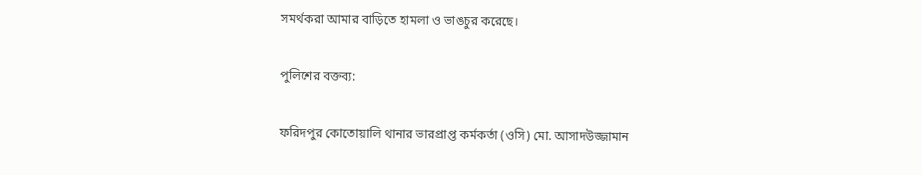সমর্থকরা আমার বাড়িতে হামলা ও ভাঙচুর করেছে।

পুলিশের বক্তব্য:

ফরিদপুর কোতোয়ালি থানার ভারপ্রাপ্ত কর্মকর্তা (ওসি) মো. আসাদউজ্জামান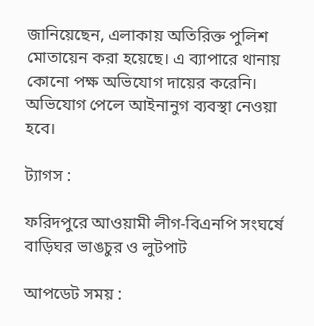জানিয়েছেন, এলাকায় অতিরিক্ত পুলিশ মোতায়েন করা হয়েছে। এ ব্যাপারে থানায় কোনো পক্ষ অভিযোগ দায়ের করেনি। অভিযোগ পেলে আইনানুগ ব্যবস্থা নেওয়া হবে।

ট্যাগস :

ফরিদপুরে আওয়ামী লীগ-বিএনপি সংঘর্ষে বাড়িঘর ভাঙচুর ও লুটপাট

আপডেট সময় :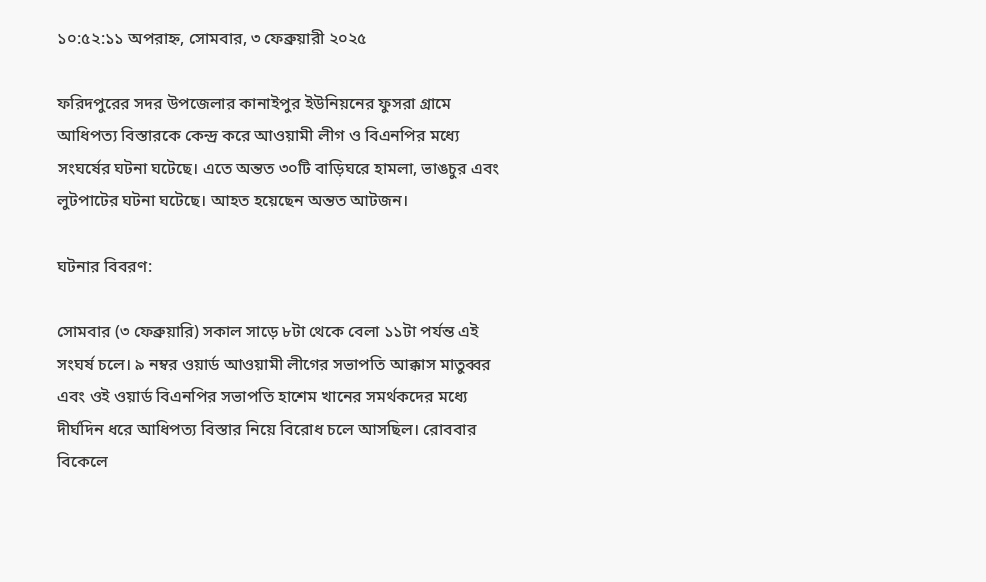১০:৫২:১১ অপরাহ্ন, সোমবার, ৩ ফেব্রুয়ারী ২০২৫

ফরিদপুরের সদর উপজেলার কানাইপুর ইউনিয়নের ফুসরা গ্রামে আধিপত্য বিস্তারকে কেন্দ্র করে আওয়ামী লীগ ও বিএনপির মধ্যে সংঘর্ষের ঘটনা ঘটেছে। এতে অন্তত ৩০টি বাড়িঘরে হামলা, ভাঙচুর এবং লুটপাটের ঘটনা ঘটেছে। আহত হয়েছেন অন্তত আটজন।

ঘটনার বিবরণ:

সোমবার (৩ ফেব্রুয়ারি) সকাল সাড়ে ৮টা থেকে বেলা ১১টা পর্যন্ত এই সংঘর্ষ চলে। ৯ নম্বর ওয়ার্ড আওয়ামী লীগের সভাপতি আক্কাস মাতুব্বর এবং ওই ওয়ার্ড বিএনপির সভাপতি হাশেম খানের সমর্থকদের মধ্যে দীর্ঘদিন ধরে আধিপত্য বিস্তার নিয়ে বিরোধ চলে আসছিল। রোববার বিকেলে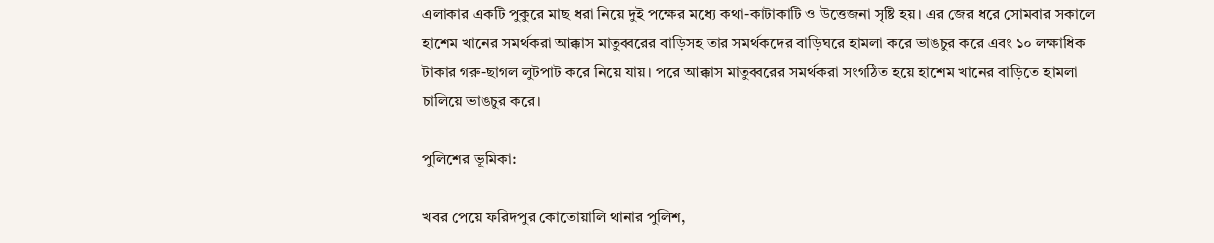এলাকার একটি পুকুরে মাছ ধরা নিয়ে দুই পক্ষের মধ্যে কথা-কাটাকাটি ও উত্তেজনা সৃষ্টি হয়। এর জের ধরে সোমবার সকালে হাশেম খানের সমর্থকরা আক্কাস মাতুব্বরের বাড়িসহ তার সমর্থকদের বাড়িঘরে হামলা করে ভাঙচুর করে এবং ১০ লক্ষাধিক টাকার গরু-ছাগল লুটপাট করে নিয়ে যায়। পরে আক্কাস মাতুব্বরের সমর্থকরা সংগঠিত হয়ে হাশেম খানের বাড়িতে হামলা চালিয়ে ভাঙচুর করে।

পুলিশের ভূমিকা:

খবর পেয়ে ফরিদপুর কোতোয়ালি থানার পুলিশ,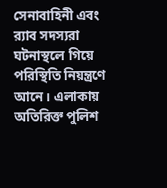সেনাবাহিনী এবং র‌্যাব সদস্যরা ঘটনাস্থলে গিয়ে পরিস্থিতি নিয়ন্ত্রণে আনে। এলাকায় অতিরিক্ত পুলিশ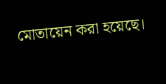মোতায়েন করা হয়েছে।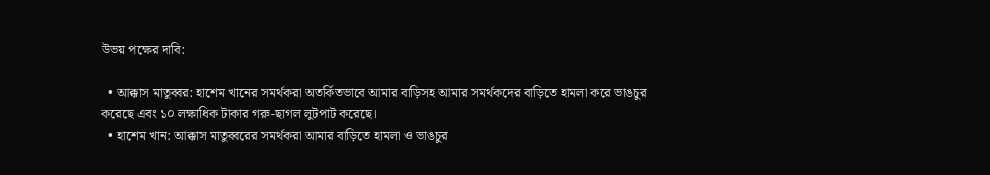উভয় পক্ষের দাবি:

  • আক্কাস মাতুব্বর: হাশেম খানের সমর্থকরা অতর্কিতভাবে আমার বাড়িসহ আমার সমর্থকদের বাড়িতে হামলা করে ভাঙচুর করেছে এবং ১০ লক্ষাধিক টাকার গরু-ছাগল লুটপাট করেছে।
  • হাশেম খান: আক্কাস মাতুব্বরের সমর্থকরা আমার বাড়িতে হামলা ও ভাঙচুর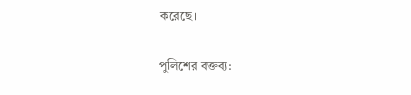করেছে।

পুলিশের বক্তব্য: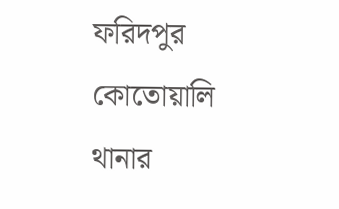ফরিদপুর কোতোয়ালি থানার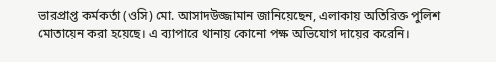ভারপ্রাপ্ত কর্মকর্তা (ওসি) মো. আসাদউজ্জামান জানিয়েছেন, এলাকায় অতিরিক্ত পুলিশ মোতায়েন করা হয়েছে। এ ব্যাপারে থানায় কোনো পক্ষ অভিযোগ দায়ের করেনি।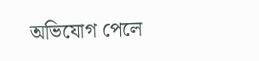অভিযোগ পেলে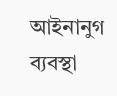আইনানুগ ব্যবস্থা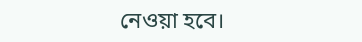নেওয়া হবে।